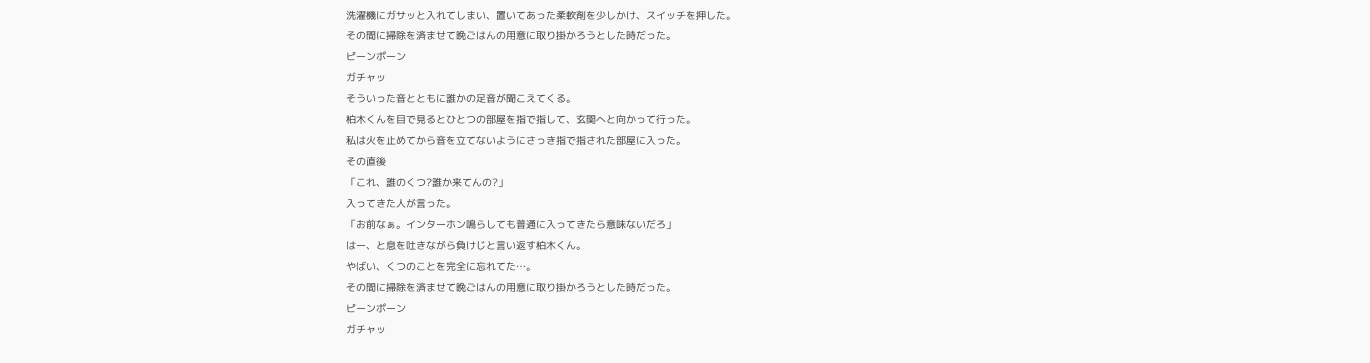洗濯機にガサッと入れてしまい、置いてあった柔軟剤を少しかけ、スイッチを押した。
その間に掃除を済ませて晩ごはんの用意に取り掛かろうとした時だった。
ピーンポーン
ガチャッ
そういった音とともに誰かの足音が聞こえてくる。
柏木くんを目で見るとひとつの部屋を指で指して、玄関へと向かって行った。
私は火を止めてから音を立てないようにさっき指で指された部屋に入った。
その直後
「これ、誰のくつ?誰か来てんの?」
入ってきた人が言った。
「お前なぁ。インターホン鳴らしても普通に入ってきたら意味ないだろ」
はー、と息を吐きながら負けじと言い返す柏木くん。
やばい、くつのことを完全に忘れてた…。
その間に掃除を済ませて晩ごはんの用意に取り掛かろうとした時だった。
ピーンポーン
ガチャッ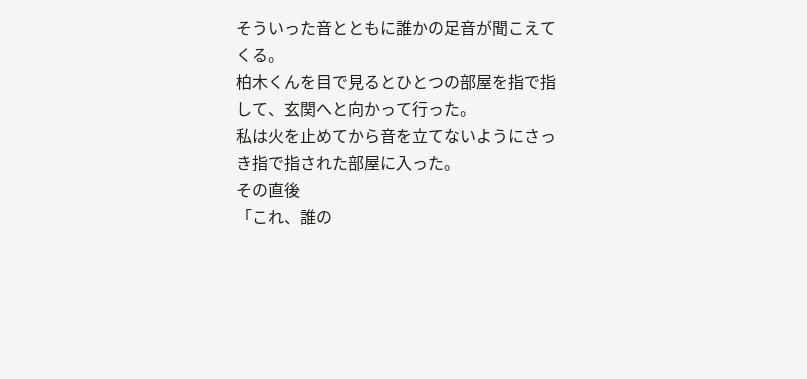そういった音とともに誰かの足音が聞こえてくる。
柏木くんを目で見るとひとつの部屋を指で指して、玄関へと向かって行った。
私は火を止めてから音を立てないようにさっき指で指された部屋に入った。
その直後
「これ、誰の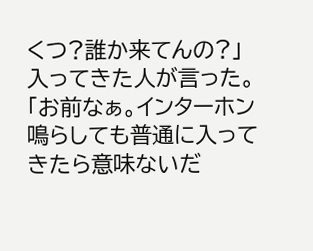くつ?誰か来てんの?」
入ってきた人が言った。
「お前なぁ。インターホン鳴らしても普通に入ってきたら意味ないだ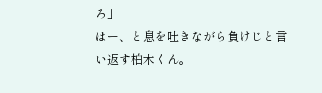ろ」
はー、と息を吐きながら負けじと言い返す柏木くん。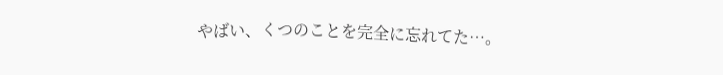やばい、くつのことを完全に忘れてた…。